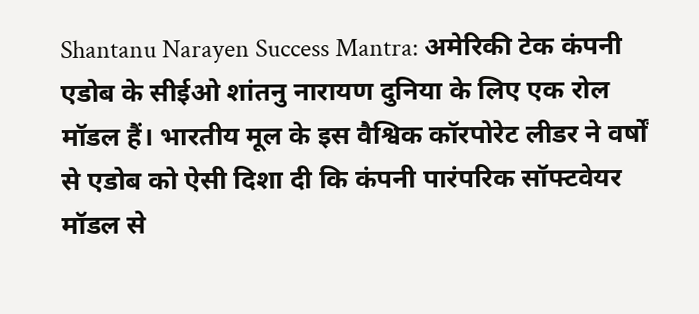Shantanu Narayen Success Mantra: अमेरिकी टेक कंपनी एडोब के सीईओ शांतनु नारायण दुनिया के लिए एक रोल मॉडल हैं। भारतीय मूल के इस वैश्विक कॉरपोरेट लीडर ने वर्षों से एडोब को ऐसी दिशा दी कि कंपनी पारंपरिक सॉफ्टवेयर मॉडल से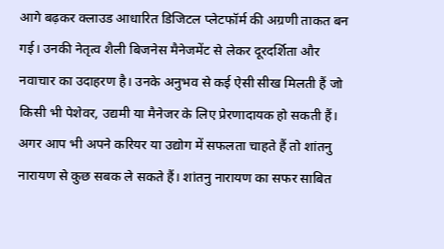आगे बढ़कर क्लाउड आधारित डिजिटल प्लेटफॉर्म की अग्रणी ताकत बन गई। उनकी नेतृत्व शैली बिजनेस मैनेजमेंट से लेकर दूरदर्शिता और नवाचार का उदाहरण है। उनके अनुभव से कई ऐसी सीख मिलती हैं जो किसी भी पेशेवर, उद्यमी या मैनेजर के लिए प्रेरणादायक हो सकती हैं।
अगर आप भी अपने करियर या उद्योग में सफलता चाहते हैं तो शांतनु नारायण से कुछ सबक ले सकते हैं। शांतनु नारायण का सफर साबित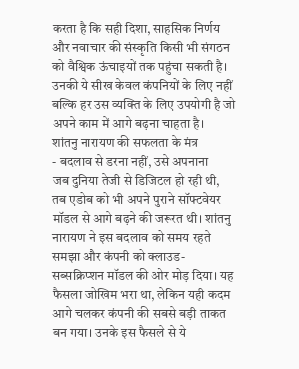करता है कि सही दिशा, साहसिक निर्णय और नवाचार की संस्कृति किसी भी संगठन को वैश्विक ऊंचाइयों तक पहुंचा सकती है। उनकी ये सीख केवल कंपनियों के लिए नहीं बल्कि हर उस व्यक्ति के लिए उपयोगी है जो अपने काम में आगे बढ़ना चाहता है।
शांतनु नारायण की सफलता के मंत्र
- बदलाव से डरना नहीं, उसे अपनाना
जब दुनिया तेजी से डिजिटल हो रही थी, तब एडोब को भी अपने पुराने सॉफ्टवेयर मॉडल से आगे बढ़ने की जरूरत थी। शांतनु नारायण ने इस बदलाव को समय रहते समझा और कंपनी को क्लाउड-सब्सक्रिप्शन मॉडल की ओर मोड़ दिया। यह फैसला जोखिम भरा था, लेकिन यही कदम आगे चलकर कंपनी की सबसे बड़ी ताकत बन गया। उनके इस फैसले से ये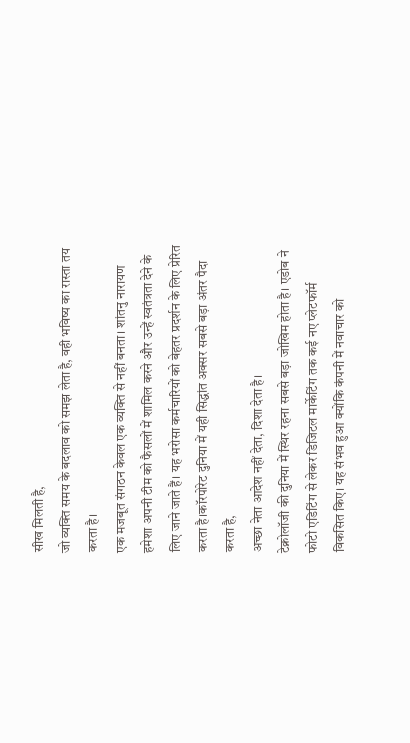सीख मिलती है,
जो व्यक्ति समय के बदलाव को समझ लेता है, वही भविष्य का रास्ता तय करता है।
एक मजबूत संगठन केवल एक व्यक्ति से नहीं बनता। शांतनु नारायण हमेशा अपनी टीम को फैसलों में शामिल करने और उन्हें स्वतंत्रता देने के लिए जाने जाते हैं। यह भरोसा कर्मचारियों को बेहतर प्रदर्शन के लिए प्रेरित करता है।कॉरपोरेट दुनिया में यही सिद्धांत अक्सर सबसे बड़ा अंतर पैदा करता है,
अच्छा नेता आदेश नहीं देता, दिशा देता है।
टेक्नोलॉजी की दुनिया में स्थिर रहना सबसे बड़ा जोखिम होता है। एडोब ने फोटो एडिटिंग से लेकर डिजिटल मार्केटिंग तक कई नए प्लेटफॉर्म विकसित किए। यह संभव हुआ क्योंकि कंपनी में नवाचार को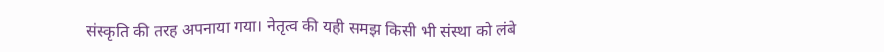संस्कृति की तरह अपनाया गया। नेतृत्व की यही समझ किसी भी संस्था को लंबे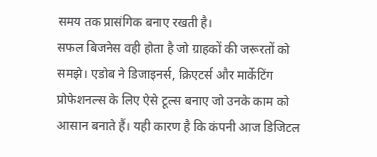समय तक प्रासंगिक बनाए रखती है।
सफल बिजनेस वही होता है जो ग्राहकों की जरूरतों को समझे। एडोब ने डिजाइनर्स, क्रिएटर्स और मार्केटिंग प्रोफेशनल्स के लिए ऐसे टूल्स बनाए जो उनके काम को आसान बनाते हैं। यही कारण है कि कंपनी आज डिजिटल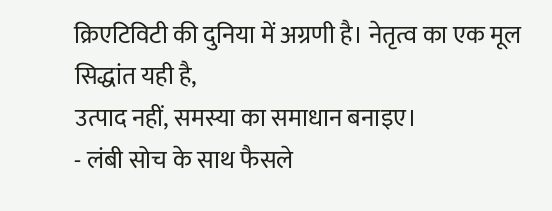क्रिएटिविटी की दुनिया में अग्रणी है। नेतृत्व का एक मूल सिद्धांत यही है,
उत्पाद नहीं, समस्या का समाधान बनाइए।
- लंबी सोच के साथ फैसले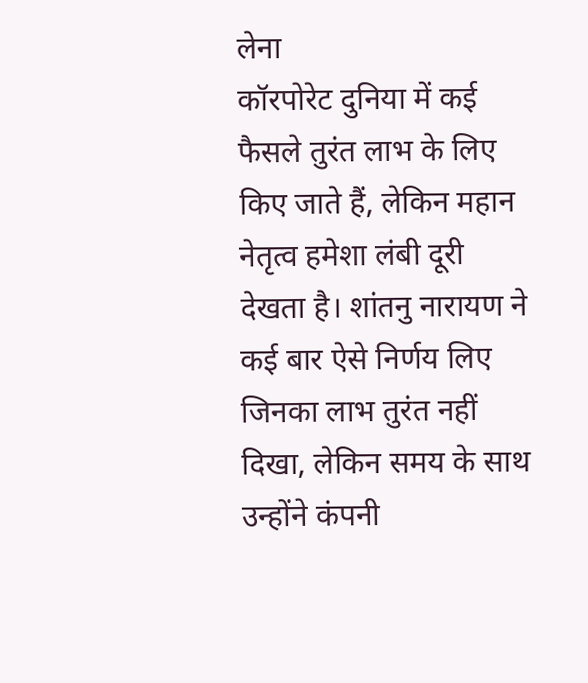लेना
कॉरपोरेट दुनिया में कई फैसले तुरंत लाभ के लिए किए जाते हैं, लेकिन महान नेतृत्व हमेशा लंबी दूरी देखता है। शांतनु नारायण ने कई बार ऐसे निर्णय लिए जिनका लाभ तुरंत नहीं दिखा, लेकिन समय के साथ उन्होंने कंपनी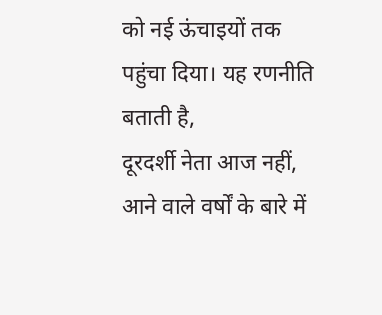को नई ऊंचाइयों तक पहुंचा दिया। यह रणनीति बताती है,
दूरदर्शी नेता आज नहीं, आने वाले वर्षों के बारे में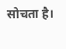सोचता है।